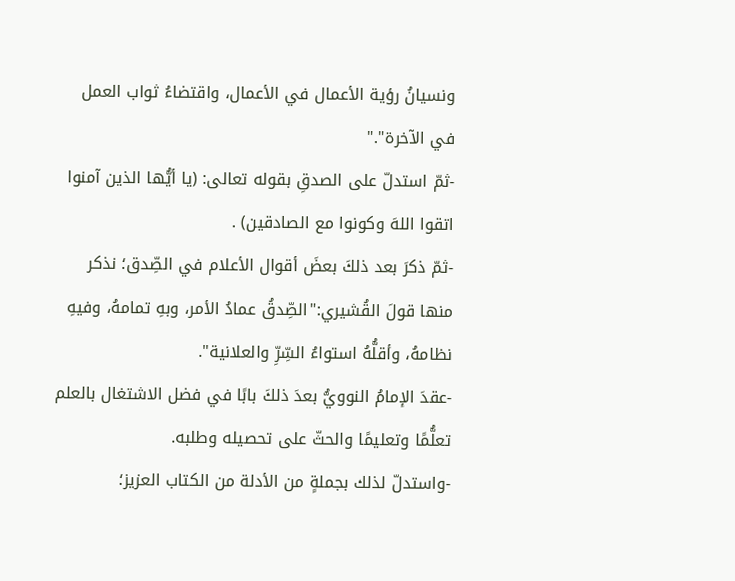ونسيانُ رؤية الأعمال في الأعمال، واقتضاءُ ثواب العمل في الآخرة"."
-ثمّ استدلّ على الصدقِ بقوله تعالى: (يا أيُّها الذين آمنوا اتقوا اللهَ وكونوا مع الصادقين) .
-ثمّ ذكرَ بعد ذلكَ بعضَ أقوال الأعلام في الصِّدق؛ نذكر منها قولَ القُشيري:"الصِّدقُ عمادُ الأمر، وبهِ تمامهُ، وفيهِ نظامهُ، وأقلُّهُ استواءُ السِّرِّ والعلانية".
-عقدَ الإمامُ النوويُّ بعدَ ذلكَ بابًا في فضل الاشتغال بالعلم تعلُّمًا وتعليمًا والحثّ على تحصيله وطلبه.
-واستدلّ لذلك بجملةٍ من الأدلة من الكتاب العزيز؛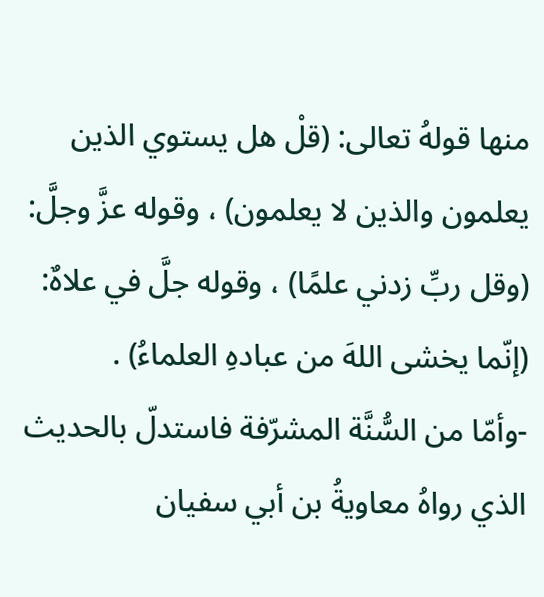منها قولهُ تعالى: (قلْ هل يستوي الذين يعلمون والذين لا يعلمون) ، وقوله عزَّ وجلَّ: (وقل ربِّ زدني علمًا) ، وقوله جلَّ في علاهٌ: (إنّما يخشى اللهَ من عبادهِ العلماءُ) .
-وأمّا من السُّنَّة المشرّفة فاستدلّ بالحديث الذي رواهُ معاويةُ بن أبي سفيان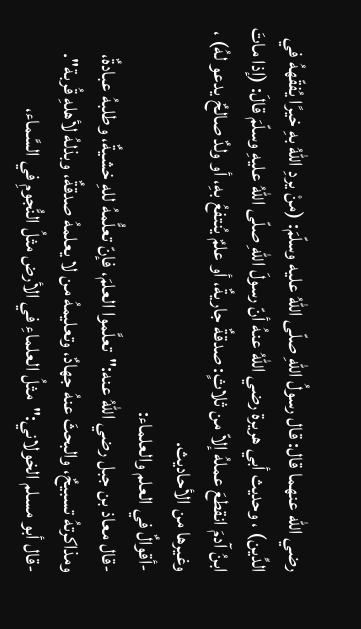رضي الله عنهما قال: قال رسولُ اللهِ صلّى اللهُ عليه وسلّمَ: (منْ يردِ اللهُ بهِ خيرًا يُفقّههُ في الدِّين) ، وحديث أبي هريرة رضي اللهُ عنهُ أنّ رسولَ اللهِ صلّى اللهُ عليهِ وسلّمَ قالَ: (إذا ماتَ ابنُ آدمَ انقطعَ عملهُ إلاّ من ثلاثٍ: صدقةٌ جاريةٌ، أو علمٌ يُنتفعُ بهِ، أو ولدٌ صالحٌ يدعو لهُ) ، وغيرها من الأحاديث.
-أقوالٌ في العلم والعلماء:
-قال معاذ بن جبل رضي اللهُ عنه:"تعلَّموا العلمَ، فإنّ تعلُّمهُ للهِ خشيةٌ، وطلبهُ عبادةٌ، ومذاكرتهُ تسبيحٌ، والبحثَ عنهُ جهادٌ، وتعليمهُ من لا يعلمهُ صدقةٌ، وبذلهُ لأهلهِ قُربة".
-قال أبو مسلم الخولاني:"مثلُ العلماءِ في الأرض مثلُ النُّجومِ في السَّماء،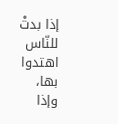إذا بدتْ للنّاس اهتدوا بها، وإذا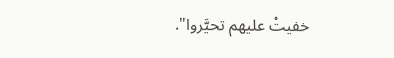خفيتْ عليهم تحيَّروا".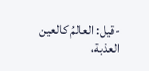-قيل: العالمُ كالعين العذبة،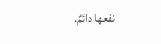نفعها دائمٌ.